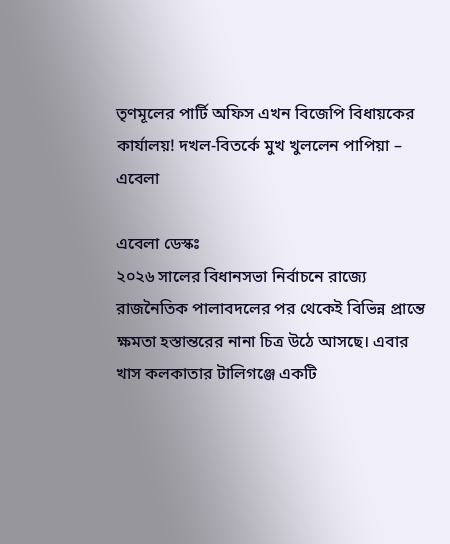তৃণমূলের পার্টি অফিস এখন বিজেপি বিধায়কের কার্যালয়! দখল-বিতর্কে মুখ খুললেন পাপিয়া – এবেলা

এবেলা ডেস্কঃ
২০২৬ সালের বিধানসভা নির্বাচনে রাজ্যে রাজনৈতিক পালাবদলের পর থেকেই বিভিন্ন প্রান্তে ক্ষমতা হস্তান্তরের নানা চিত্র উঠে আসছে। এবার খাস কলকাতার টালিগঞ্জে একটি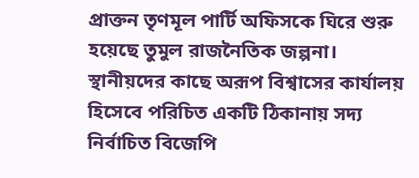প্রাক্তন তৃণমূল পার্টি অফিসকে ঘিরে শুরু হয়েছে তুমুল রাজনৈতিক জল্পনা। স্থানীয়দের কাছে অরূপ বিশ্বাসের কার্যালয় হিসেবে পরিচিত একটি ঠিকানায় সদ্য নির্বাচিত বিজেপি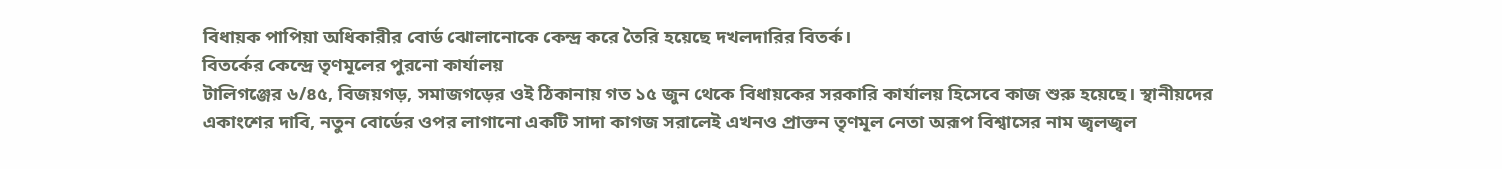বিধায়ক পাপিয়া অধিকারীর বোর্ড ঝোলানোকে কেন্দ্র করে তৈরি হয়েছে দখলদারির বিতর্ক।
বিতর্কের কেন্দ্রে তৃণমূলের পুরনো কার্যালয়
টালিগঞ্জের ৬/৪৫, বিজয়গড়, সমাজগড়ের ওই ঠিকানায় গত ১৫ জুন থেকে বিধায়কের সরকারি কার্যালয় হিসেবে কাজ শুরু হয়েছে। স্থানীয়দের একাংশের দাবি, নতুন বোর্ডের ওপর লাগানো একটি সাদা কাগজ সরালেই এখনও প্রাক্তন তৃণমূল নেতা অরূপ বিশ্বাসের নাম জ্বলজ্বল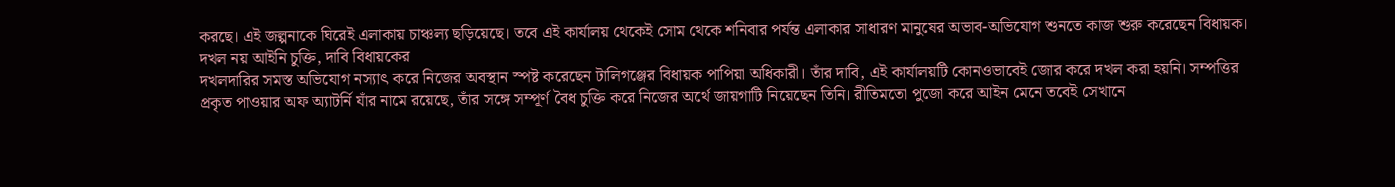করছে। এই জল্পনাকে ঘিরেই এলাকায় চাঞ্চল্য ছড়িয়েছে। তবে এই কার্যালয় থেকেই সোম থেকে শনিবার পর্যন্ত এলাকার সাধারণ মানুষের অভাব-অভিযোগ শুনতে কাজ শুরু করেছেন বিধায়ক।
দখল নয় আইনি চুক্তি, দাবি বিধায়কের
দখলদারির সমস্ত অভিযোগ নস্যাৎ করে নিজের অবস্থান স্পষ্ট করেছেন টালিগঞ্জের বিধায়ক পাপিয়া অধিকারী। তাঁর দাবি, এই কার্যালয়টি কোনওভাবেই জোর করে দখল করা হয়নি। সম্পত্তির প্রকৃত পাওয়ার অফ অ্যাটর্নি যাঁর নামে রয়েছে, তাঁর সঙ্গে সম্পূর্ণ বৈধ চুক্তি করে নিজের অর্থে জায়গাটি নিয়েছেন তিনি। রীতিমতো পুজো করে আইন মেনে তবেই সেখানে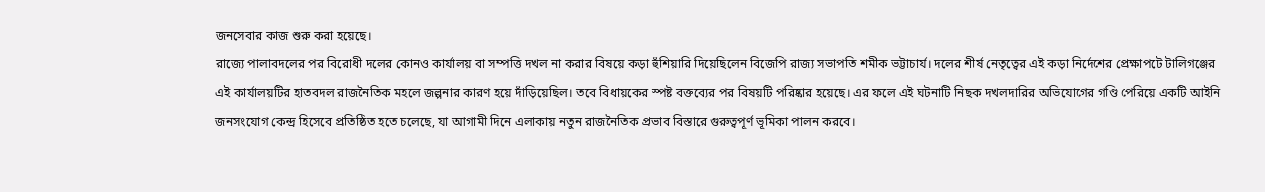জনসেবার কাজ শুরু করা হয়েছে।
রাজ্যে পালাবদলের পর বিরোধী দলের কোনও কার্যালয় বা সম্পত্তি দখল না করার বিষয়ে কড়া হুঁশিয়ারি দিয়েছিলেন বিজেপি রাজ্য সভাপতি শমীক ভট্টাচার্য। দলের শীর্ষ নেতৃত্বের এই কড়া নির্দেশের প্রেক্ষাপটে টালিগঞ্জের এই কার্যালয়টির হাতবদল রাজনৈতিক মহলে জল্পনার কারণ হয়ে দাঁড়িয়েছিল। তবে বিধায়কের স্পষ্ট বক্তব্যের পর বিষয়টি পরিষ্কার হয়েছে। এর ফলে এই ঘটনাটি নিছক দখলদারির অভিযোগের গণ্ডি পেরিয়ে একটি আইনি জনসংযোগ কেন্দ্র হিসেবে প্রতিষ্ঠিত হতে চলেছে, যা আগামী দিনে এলাকায় নতুন রাজনৈতিক প্রভাব বিস্তারে গুরুত্বপূর্ণ ভূমিকা পালন করবে।